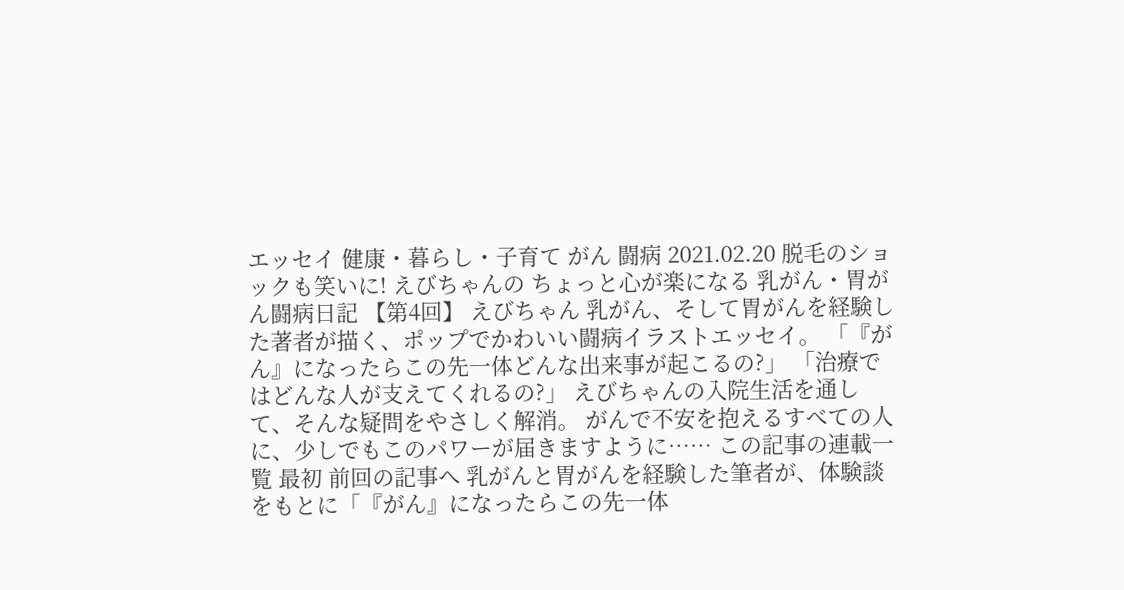エッセイ 健康・暮らし・子育て がん 闘病 2021.02.20 脱毛のショックも笑いに! えびちゃんの ちょっと⼼が楽になる 乳がん・胃がん闘病⽇記 【第4回】 えびちゃん 乳がん、そして胃がんを経験した著者が描く、ポップでかわいい闘病イラストエッセイ。 「『がん』になったらこの先一体どんな出来事が起こるの?」 「治療ではどんな人が支えてくれるの?」 えびちゃんの入院生活を通して、そんな疑問をやさしく解消。 がんで不安を抱えるすべての人に、少しでもこのパワーが届きますように…… この記事の連載一覧 最初 前回の記事へ 乳がんと胃がんを経験した筆者が、体験談をもとに「『がん』になったらこの先一体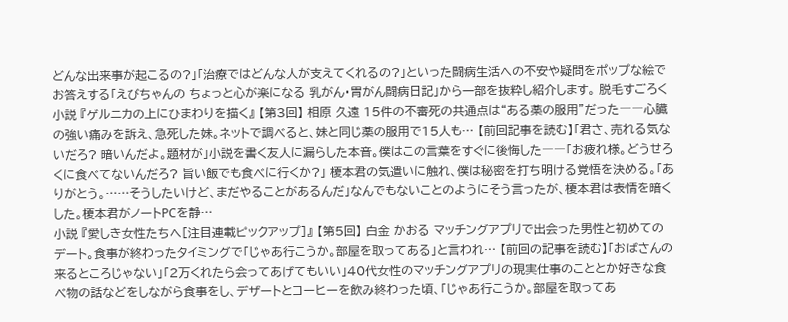どんな出来事が起こるの?」「治療ではどんな人が支えてくれるの?」といった闘病生活への不安や疑問をポップな絵でお答えする「えびちゃんの ちょっと⼼が楽になる 乳がん・胃がん闘病⽇記」から一部を抜粋し紹介します。 脱毛すごろく
小説 『ゲルニカの上にひまわりを描く』 【第3回】 相原 久遠 15件の不審死の共通点は“ある薬の服用”だった――心臓の強い痛みを訴え、急死した妹。ネットで調べると、妹と同じ薬の服用で15人も… 【前回記事を読む】「君さ、売れる気ないだろ? 暗いんだよ。題材が」小説を書く友人に漏らした本音。僕はこの言葉をすぐに後悔した――「お疲れ様。どうせろくに食べてないんだろ? 旨い飯でも食べに行くか?」 榎本君の気遣いに触れ、僕は秘密を打ち明ける覚悟を決める。「ありがとう。……そうしたいけど、まだやることがあるんだ」なんでもないことのようにそう言ったが、榎本君は表情を暗くした。榎本君がノートPCを静…
小説 『愛しき女性たちへ[注目連載ピックアップ]』 【第5回】 白金 かおる マッチングアプリで出会った男性と初めてのデート。食事が終わったタイミングで「じゃあ行こうか。部屋を取ってある」と言われ… 【前回の記事を読む】「おばさんの来るところじゃない」「2万くれたら会ってあげてもいい」40代女性のマッチングアプリの現実仕事のこととか好きな食べ物の話などをしながら食事をし、デザートとコーヒーを飲み終わった頃、「じゃあ行こうか。部屋を取ってあ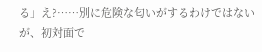る」え?……別に危険な匂いがするわけではないが、初対面で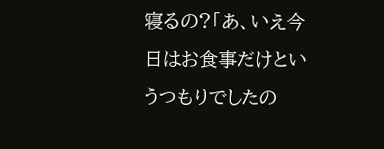寝るの?「あ、いえ今日はお食事だけというつもりでしたの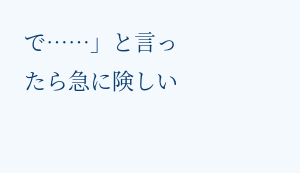で……」と言ったら急に険しい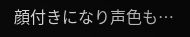顔付きになり声色も…